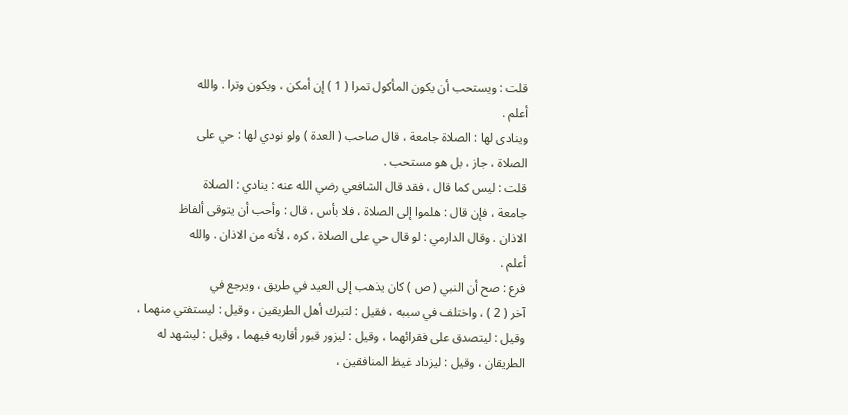قلت : ويستحب أن يكون المأكول تمرا ( 1 ) إن أمكن ، ويكون وترا . والله
أعلم .
وينادى لها : الصلاة جامعة ، قال صاحب ( العدة ) ولو نودي لها : حي على
الصلاة ، جاز ، بل هو مستحب .
قلت : ليس كما قال ، فقد قال الشافعي رضي الله عنه : ينادي : الصلاة
جامعة ، فإن قال : هلموا إلى الصلاة ، فلا بأس ، قال : وأحب أن يتوقى ألفاظ
الاذان . وقال الدارمي : لو قال حي على الصلاة ، كره ، لأنه من الاذان . والله
أعلم .
فرع : صح أن النبي ( ص ) كان يذهب إلى العيد في طريق ، ويرجع في
آخر ( 2 ) ، واختلف في سببه ، فقيل : لتبرك أهل الطريقين ، وقيل : ليستفتي منهما ،
وقيل : ليتصدق على فقرائهما ، وقيل : ليزور قبور أقاربه فيهما ، وقيل : ليشهد له
الطريقان ، وقيل : ليزداد غيظ المنافقين ،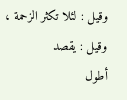وقيل : لئلا تكثر الزحمة ، وقيل : يقصد
أطول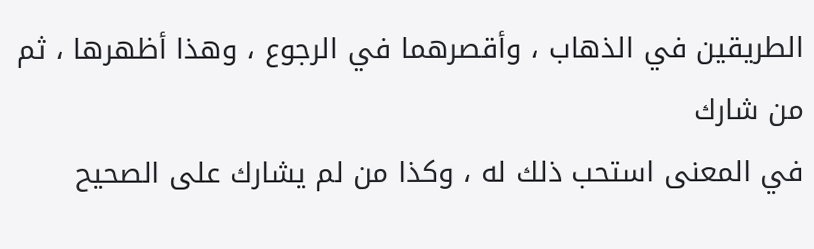الطريقين في الذهاب ، وأقصرهما في الرجوع ، وهذا أظهرها ، ثم من شارك
في المعنى استحب ذلك له ، وكذا من لم يشارك على الصحيح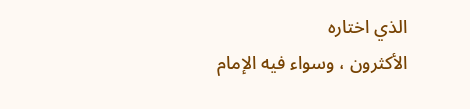الذي اختاره
الأكثرون ، وسواء فيه الإمام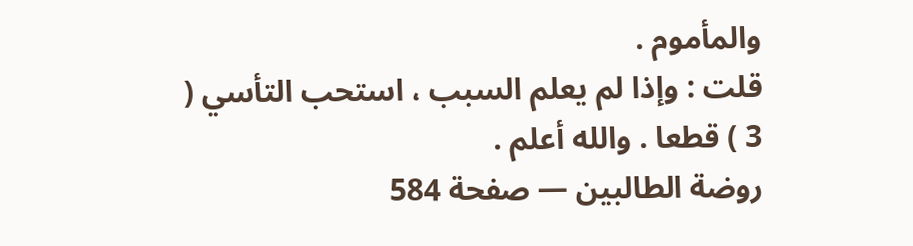والمأموم .
قلت : وإذا لم يعلم السبب ، استحب التأسي ( 3 ) قطعا . والله أعلم .
روضة الطالبين — صفحة 584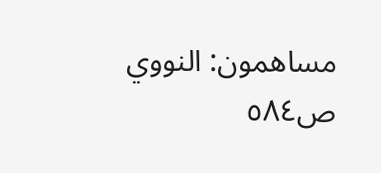مساهمون: النووي
ص٥٨٤